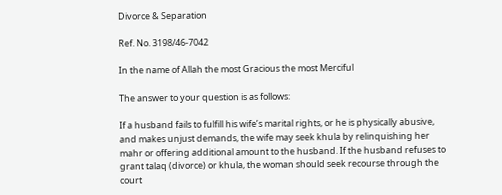Divorce & Separation

Ref. No. 3198/46-7042

In the name of Allah the most Gracious the most Merciful

The answer to your question is as follows:

If a husband fails to fulfill his wife’s marital rights, or he is physically abusive, and makes unjust demands, the wife may seek khula by relinquishing her mahr or offering additional amount to the husband. If the husband refuses to grant talaq (divorce) or khula, the woman should seek recourse through the court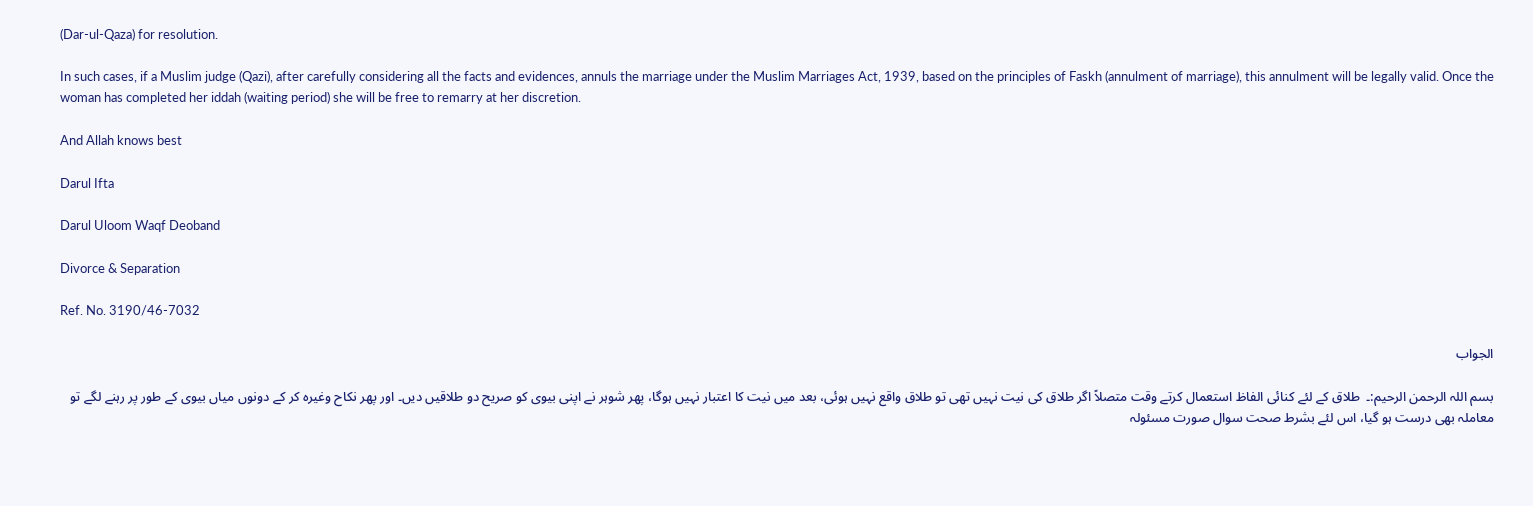(Dar-ul-Qaza) for resolution.

In such cases, if a Muslim judge (Qazi), after carefully considering all the facts and evidences, annuls the marriage under the Muslim Marriages Act, 1939, based on the principles of Faskh (annulment of marriage), this annulment will be legally valid. Once the woman has completed her iddah (waiting period) she will be free to remarry at her discretion.

And Allah knows best

Darul Ifta

Darul Uloom Waqf Deoband

Divorce & Separation

Ref. No. 3190/46-7032

الجواب

بسم اللہ الرحمن الرحیم:۔  طلاق کے لئے کنائی الفاظ استعمال کرتے وقت متصلاً اگر طلاق کی نیت نہیں تھی تو طلاق واقع نہیں ہوئی، بعد میں نیت کا اعتبار نہیں ہوگا، پھر شوہر نے اپنی بیوی کو صریح دو طلاقیں دیں۔ اور پھر نکاح وغیرہ کر کے دونوں میاں بیوی کے طور پر رہنے لگے تو معاملہ بھی درست ہو گیا، اس لئے بشرط صحت سوال صورت مسئولہ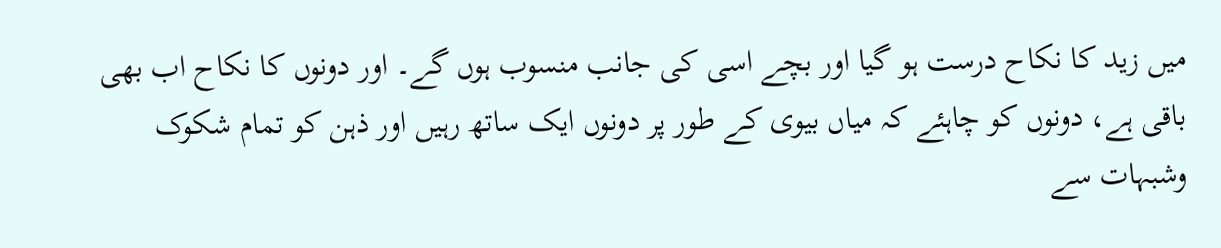میں زید کا نکاح درست ہو گیا اور بچے اسی کی جانب منسوب ہوں گے۔ اور دونوں کا نکاح اب بھی باقی ہے، دونوں کو چاہئے کہ میاں بیوی کے طور پر دونوں ایک ساتھ رہیں اور ذہن کو تمام شکوک وشبہات سے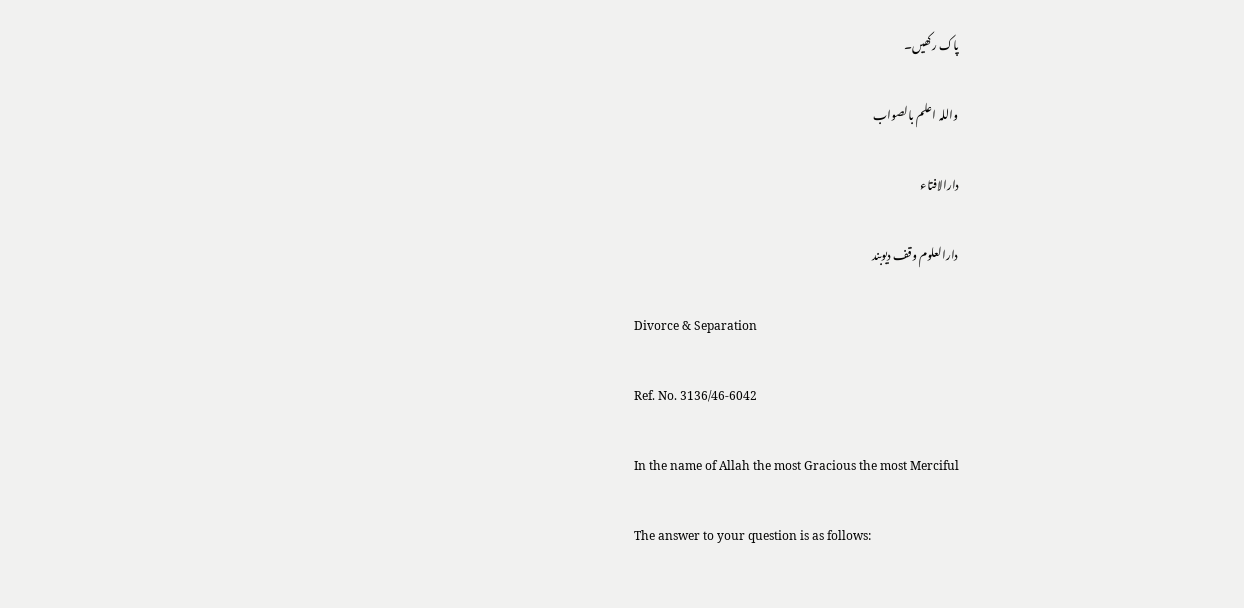پاک رکھیں۔

واللہ اعلم بالصواب

دارالافتاء

دارالعلوم وقف دیوبند

Divorce & Separation

Ref. No. 3136/46-6042

In the name of Allah the most Gracious the most Merciful

The answer to your question is as follows: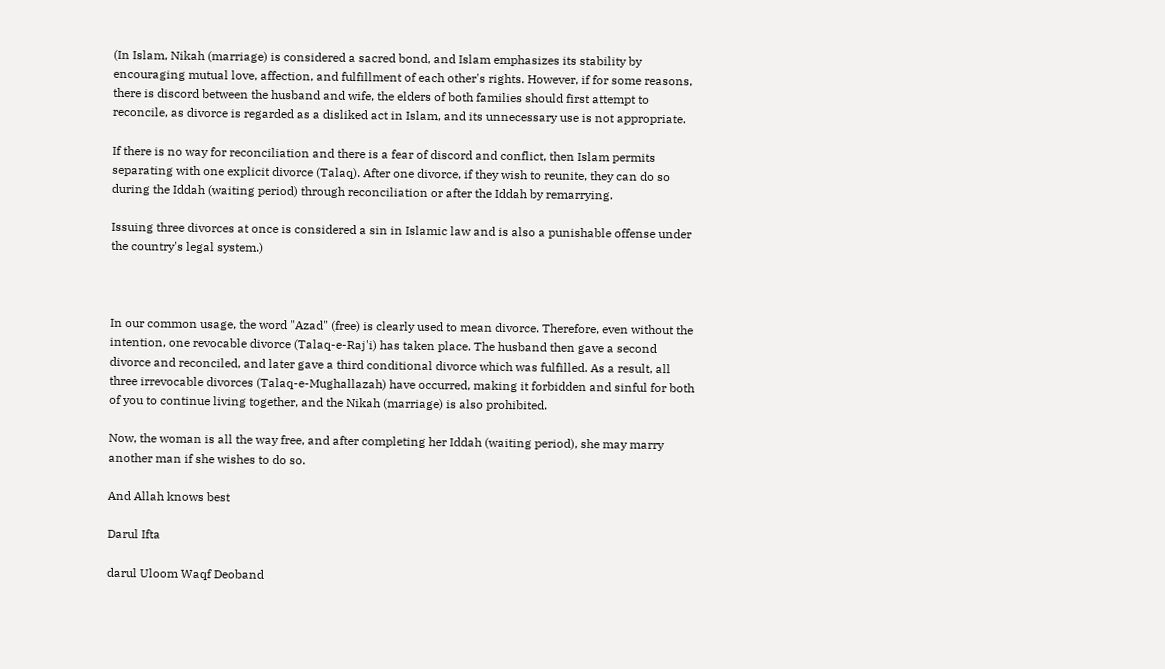(In Islam, Nikah (marriage) is considered a sacred bond, and Islam emphasizes its stability by encouraging mutual love, affection, and fulfillment of each other's rights. However, if for some reasons, there is discord between the husband and wife, the elders of both families should first attempt to reconcile, as divorce is regarded as a disliked act in Islam, and its unnecessary use is not appropriate.

If there is no way for reconciliation and there is a fear of discord and conflict, then Islam permits separating with one explicit divorce (Talaq). After one divorce, if they wish to reunite, they can do so during the Iddah (waiting period) through reconciliation or after the Iddah by remarrying.

Issuing three divorces at once is considered a sin in Islamic law and is also a punishable offense under the country's legal system.)



In our common usage, the word "Azad" (free) is clearly used to mean divorce. Therefore, even without the intention, one revocable divorce (Talaq-e-Raj'i) has taken place. The husband then gave a second divorce and reconciled, and later gave a third conditional divorce which was fulfilled. As a result, all three irrevocable divorces (Talaq-e-Mughallazah) have occurred, making it forbidden and sinful for both of you to continue living together, and the Nikah (marriage) is also prohibited.

Now, the woman is all the way free, and after completing her Iddah (waiting period), she may marry another man if she wishes to do so.

And Allah knows best

Darul Ifta

darul Uloom Waqf Deoband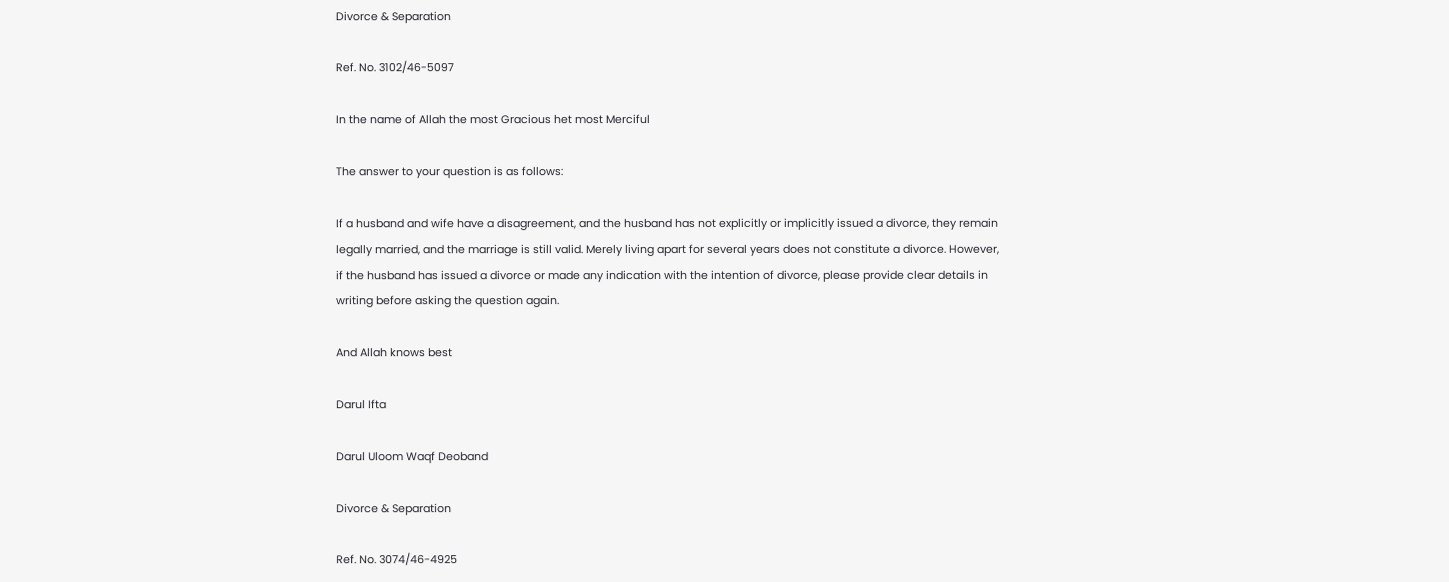Divorce & Separation

Ref. No. 3102/46-5097

In the name of Allah the most Gracious het most Merciful

The answer to your question is as follows:

If a husband and wife have a disagreement, and the husband has not explicitly or implicitly issued a divorce, they remain legally married, and the marriage is still valid. Merely living apart for several years does not constitute a divorce. However, if the husband has issued a divorce or made any indication with the intention of divorce, please provide clear details in writing before asking the question again.

And Allah knows best

Darul Ifta

Darul Uloom Waqf Deoband

Divorce & Separation

Ref. No. 3074/46-4925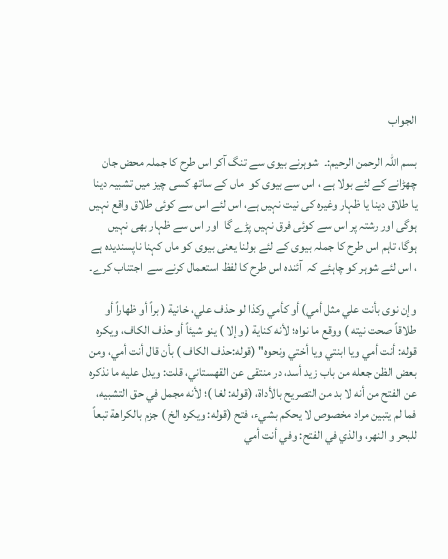الجواب

بسم اللہ الرحمن الرحیم:۔  شوہرنے بیوی سے تنگ آکر اس طرح کا جملہ محض جان چھڑانے کے لئے بولا ہے ، اس سے بیوی کو  ماں کے ساتھ کسی چیز میں تشبیہ دینا یا طلاق دینا یا ظہار وغیرہ کی نیت نہیں ہے، اس لئے اس سے کوئی طلاق واقع نہیں ہوگی اور رشتہ پر اس سے کوئی فرق نہیں پڑے گا  اور اس سے ظہار بھی نہیں ہوگا، تاہم اس طرح کا جملہ بیوی کے لئے بولنا یعنی بیوی کو ماں کہنا ناپسندیدہ ہے ، اس لئے شوہر کو چاہئے کہ  آئندہ اس طرح کا لفظ استعمال کرنے سے  اجتناب کرے۔

وإن نوى بأنت علي مثل أمي) أو كأمي وكذا لو حذف علي، خانية ( براً أو ظهاراً أو طلاقاً صحت نيته ) ووقع ما نواه؛ لأنه كناية ( وإلا ) ينو شيئاً أو حذف الكاف، ويكره قوله: أنت أمي ويا ابنتي ويا أختي ونحوه" (قوله:حذف الكاف ) بأن قال أنت أمي، ومن بعض الظن جعله من باب زيد أسد، در منتقى عن القهستاني، قلت: ويدل عليه ما نذكره عن الفتح من أنه لا بد من التصريح بالأداة، (قوله: لغا )؛ لأنه مجمل في حق التشبيه، فما لم يتبين مراد مخصوص لا يحكم بشيء، فتح (قوله: ويكره الخ ) جزم بالكراهة تبعاً للبحر و النهر، والذي في الفتح: وفي أنت أمي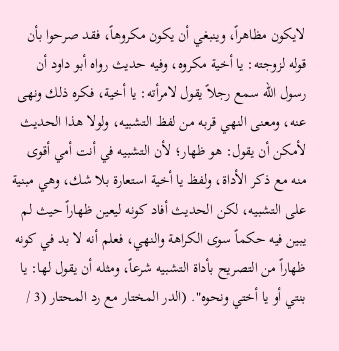لايكون مظاهراً، وينبغي أن يكون مكروهاً، فقد صرحوا بأن قوله لزوجته: يا أخية مكروه، وفيه حديث رواه أبو داود أن رسول الله سمع رجلاً يقول لامرأته: يا أخية، فكره ذلك ونهى عنه، ومعنى النهي قربه من لفظ التشبيه، ولولا هذا الحديث لأمكن أن يقول: هو ظهار؛ لأن التشبيه في أنت أمي أقوى منه مع ذكر الأداة، ولفظ يا أخية استعارة بلا شك، وهي مبنية على التشبيه، لكن الحديث أفاد كونه ليعين ظهاراً حيث لم يبين فيه حكماً سوى الكراهة والنهي، فعلم أنه لا بد في كونه ظهاراً من التصريح بأداة التشبيه شرعاً، ومثله أن يقول لها: يا بنتي أو يا أختي ونحوه". (الدر المختار مع رد المحتار (3 /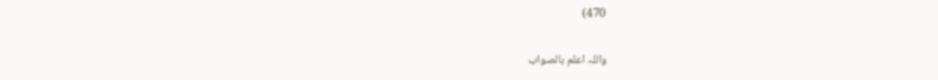470)

واللہ اعلم بالصواب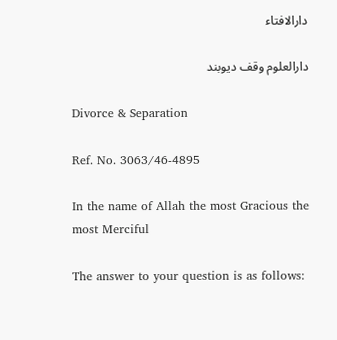دارالافتاء

دارالعلوم وقف دیوبند

Divorce & Separation

Ref. No. 3063/46-4895

In the name of Allah the most Gracious the most Merciful

The answer to your question is as follows: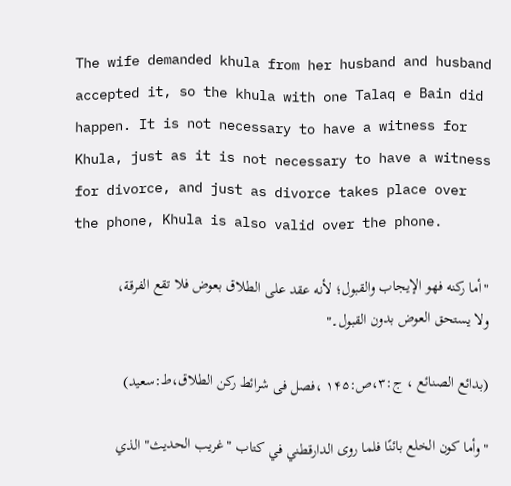The wife demanded khula from her husband and husband accepted it, so the khula with one Talaq e Bain did happen. It is not necessary to have a witness for Khula, just as it is not necessary to have a witness for divorce, and just as divorce takes place over the phone, Khula is also valid over the phone.

"أما ركنه فهو الإيجاب والقبول؛ لأنه عقد على الطلاق بعوض فلا تقع الفرقة، ولا يستحق العوض بدون القبول۔"

(بدائع الصنائع ، ج:۳،ص:۱۴۵ ،فصل فی شرائط رکن الطلاق،ط:سعید)

"وأما كون الخلع بائنًا فلما روى الدارقطني في كتاب "غريب الحديث" الذي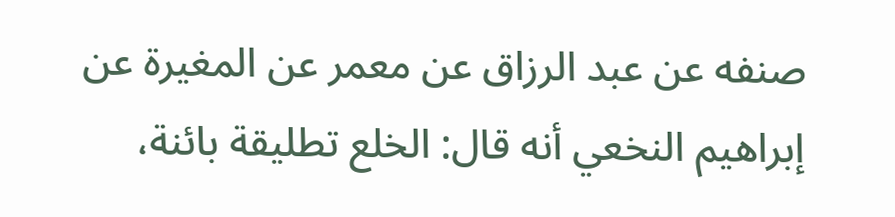صنفه عن عبد الرزاق عن معمر عن المغيرة عن إبراهيم النخعي أنه قال: الخلع تطليقة بائنة،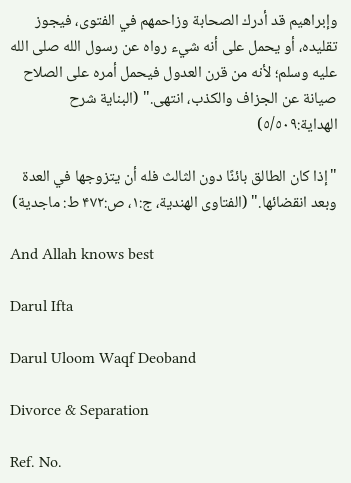وإبراهيم قد أدرك الصحابة وزاحمهم في الفتوى، فيجوز تقليده، أو يحمل على أنه شيء رواه عن رسول الله صلى الله عليه وسلم؛ لأنه من قرن العدول فيحمل أمره على الصلاح صيانة عن الجزاف والكذب، انتهى." (البناية شرح الهداية:٥/٥٠٩)

"إذا كان الطالق بائنًا دون الثالث فله أن يتزوجها في العدة وبعد انقضائها." (الفتاوى الهندية، ج:۱، ص:۴۷۲ ط: ماجدیة)

And Allah knows best

Darul Ifta

Darul Uloom Waqf Deoband

Divorce & Separation

Ref. No.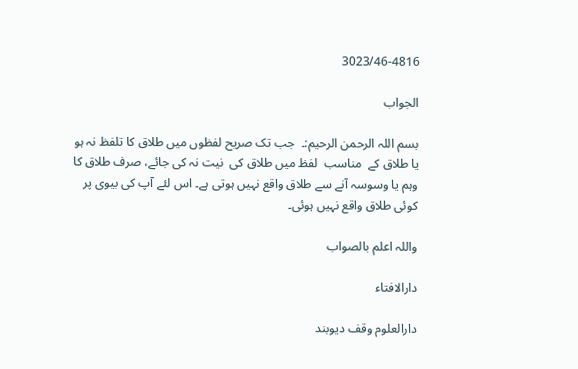3023/46-4816

الجواب

بسم اللہ الرحمن الرحیم:۔  جب تک صریح لفظوں میں طلاق کا تلفظ نہ ہو یا طلاق کے  مناسب  لفظ میں طلاق کی  نیت نہ کی جائے، صرف طلاق کا وہم یا وسوسہ آنے سے طلاق واقع نہیں ہوتی ہے۔ اس لئے آپ کی بیوی پر کوئی طلاق واقع نہیں ہوئی۔

واللہ اعلم بالصواب

دارالافتاء

دارالعلوم وقف دیوبند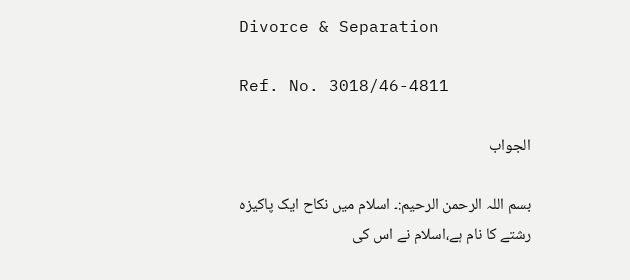Divorce & Separation

Ref. No. 3018/46-4811

الجواب

بسم اللہ الرحمن الرحیم:۔ اسلام میں نکاح ایک پاکیزہ رشتے کا نام ہے،اسلام نے اس کی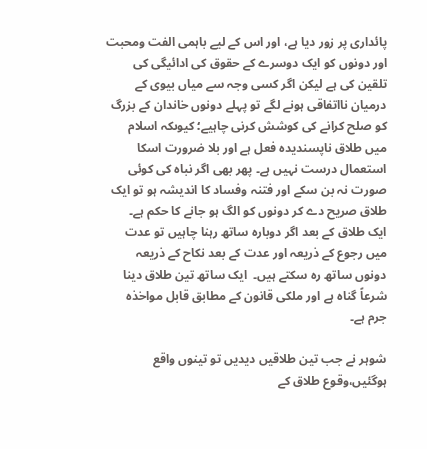پائداری پر زور دیا ہے، اور اس کے لیے باہمی الفت ومحبت اور دونوں کو ایک دوسرے کے حقوق کی ادائیگی کی تلقین کی ہے لیکن اگر کسی وجہ سے میاں بیوی کے درمیان نااتفاقی ہونے لگے تو پہلے دونوں خاندان کے بزرگ کو صلح کرانے کی کوشش کرنی چاہیے؛ کیوںکہ اسلام میں طلاق ناپسندیدہ فعل ہے اور بلا ضرورت اسکا استعمال درست نہیں ہے۔ پھر بھی اگر نباہ کی کوئی صورت نہ بن سکے اور فتنہ وفساد کا اندیشہ ہو تو ایک طلاق صریح دے کر دونوں کو الگ ہو جانے کا حکم ہے۔  ایک طلاق کے بعد اگر دوبارہ ساتھ رہنا چاہیں تو عدت میں رجوع کے ذریعہ اور عدت کے بعد نکاح کے ذریعہ دونوں ساتھ رہ سکتے ہیں۔  ایک ساتھ تین طلاق دینا شرعاً گناہ ہے اور ملکی قانون کے مطابق قابل مواخذہ جرم ہے۔

شوہر نے جب تین طلاقیں دیدیں تو تینوں واقع ہوگئیں،وقوع طلاق کے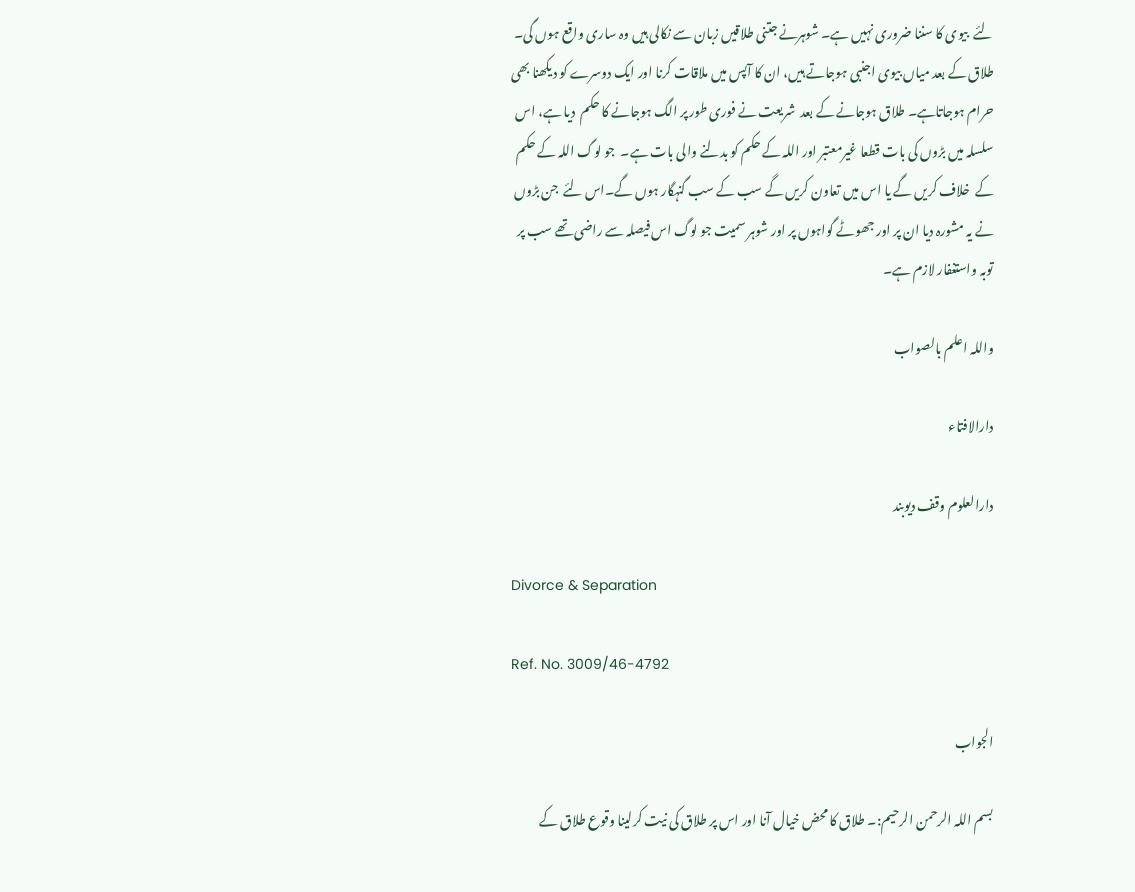لئے  بیوی کا سننا ضروری نہیں ہے۔ شوہرنے جتنی طلاقیں زبان سے نکالی ہیں وہ ساری واقع ہوں گی۔  طلاق کے بعد میاں بیوی اجنبی ہوجاتے ہیں، ان کا آپس میں ملاقات کرنا اور ایک دوسرے کو دیکھنا بھی حرام ہوجاتاہے۔ طلاق ہوجانے کے بعد  شریعت نے فوری طور پر الگ ہوجانے کا حکم  دیا ہے، اس سلسلہ میں بڑوں کی بات قطعا غیرمعتبر اور اللہ کے حکم کو بدلنے والی بات ہے۔  جو لوگ اللہ کے حکم کے  خلاف کریں گے یا اس میں تعاون کریں گے سب کے سب گنہگار ہوں گے۔اس لئے  جن بڑوں نے یہ مشورہ دیا ان پر اور جھوٹے گواہوں پر اور شوہر سمیت جو لوگ اس فیصلہ سے راضی تھے سب پر توبہ واستغفار لازم ہے۔

واللہ اعلم بالصواب

دارالافتاء

دارالعلوم وقف دیوبند

Divorce & Separation

Ref. No. 3009/46-4792

الجواب

بسم اللہ الرحمن الرحیم:۔ طلاق کا محض خیال آنا اور اس پر طلاق کی نیت کرلینا وقوع طلاق کے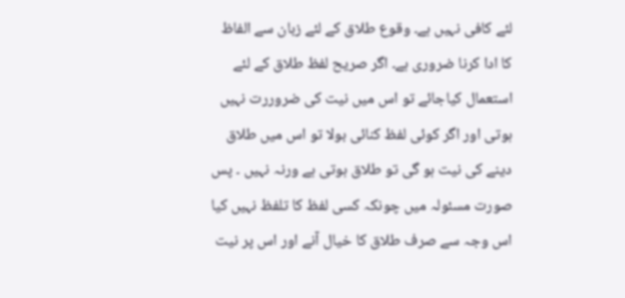لئے کافی نہیں ہے۔ وقوع طلاق کے لئے زبان سے الفاظ کا ادا کرنا ضروری ہے۔ اگر صریح لفظ طلاق کے لئے استعمال کیاجائے تو اس میں نیت کی ضروررت نہیں ہوتی اور اگر کوئی لفظ کنائی بولا تو اس میں طلاق دینے کی نیت ہو گی تو طلاق ہوتی ہے ورنہ نہیں ۔ پس صورت مسئولہ میں چونکہ کسی لفظ کا تلفظ نہیں کیا اس وجہ سے صرف طلاق کا خیال آنے اور اس پر نیت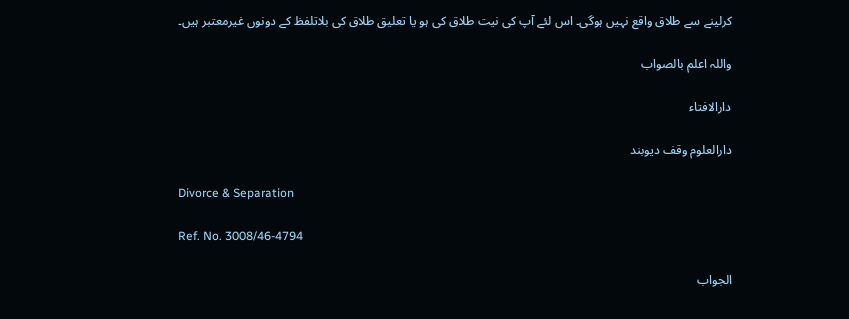کرلینے سے طلاق واقع نہیں ہوگی۔ اس لئے آپ کی نیت طلاق کی ہو یا تعلیق طلاق کی بلاتلفظ کے دونوں غیرمعتبر ہیں۔

واللہ اعلم بالصواب

دارالافتاء

دارالعلوم وقف دیوبند

Divorce & Separation

Ref. No. 3008/46-4794

الجواب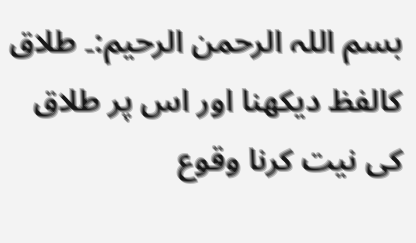بسم اللہ الرحمن الرحیم:۔ طلاق کالفظ دیکھنا اور اس پر طلاق کی نیت کرنا وقوع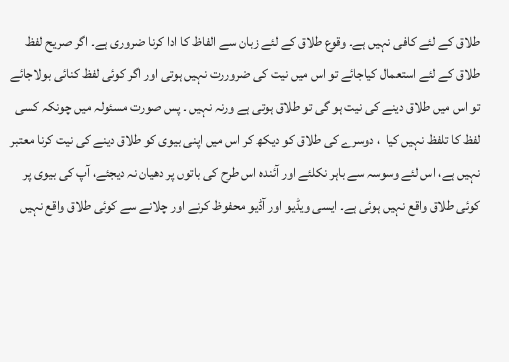طلاق کے لئے کافی نہیں ہے۔ وقوع طلاق کے لئے زبان سے الفاظ کا ادا کرنا ضروری ہے۔ اگر صریح لفظ طلاق کے لئے استعمال کیاجائے تو اس میں نیت کی ضروررت نہیں ہوتی اور اگر کوئی لفظ کنائی بولاجائے تو اس میں طلاق دینے کی نیت ہو گی تو طلاق ہوتی ہے ورنہ نہیں ۔ پس صورت مسئولہ میں چونکہ کسی لفظ کا تلفظ نہیں کیا  ، دوسرے کی طلاق کو دیکھ کر اس میں اپنی بیوی کو طلاق دینے کی نیت کرنا معتبر نہیں ہے، اس لئے وسوسہ سے باہر نکلئے اور آئندہ اس طرح کی باتوں پر دھیان نہ دیجئے، آپ کی بیوی پر کوئی طلاق واقع نہیں ہوئی ہے۔ ایسی ویڈیو اور آڈیو محفوظ کرنے اور چلانے سے کوئی طلاق واقع نہیں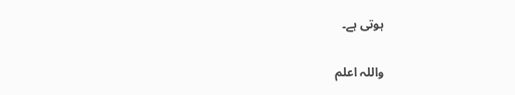ہوتی ہے۔

واللہ اعلم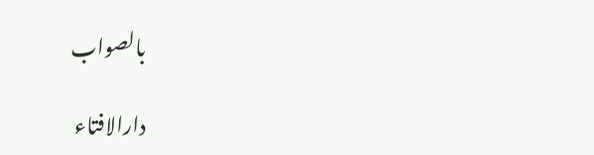بالصواب

دارالافتاء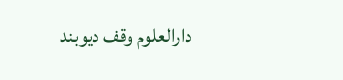دارالعلوم وقف دیوبند